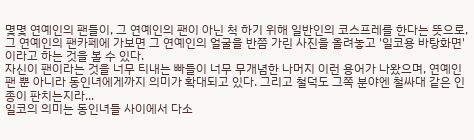몇몇 연예인의 팬들이, 그 연예인의 팬이 아닌 척 하기 위해 일반인의 코스프레를 한다는 뜻으로, 그 연예인의 팬카페에 가보면 그 연예인의 얼굴을 반쯤 가린 사진을 올려놓고 '일코용 바탕화면' 이라고 하는 것을 볼 수 있다.
자신이 팬이라는 것을 너무 티내는 빠들이 너무 무개념한 나머지 이런 용어가 나왔으며, 연예인 팬 뿐 아니라 동인녀에게까지 의미가 확대되고 있다. 그리고 철덕도 그쪽 분야엔 철싸대 같은 인종이 판치는지라...
일코의 의미는 동인녀들 사이에서 다소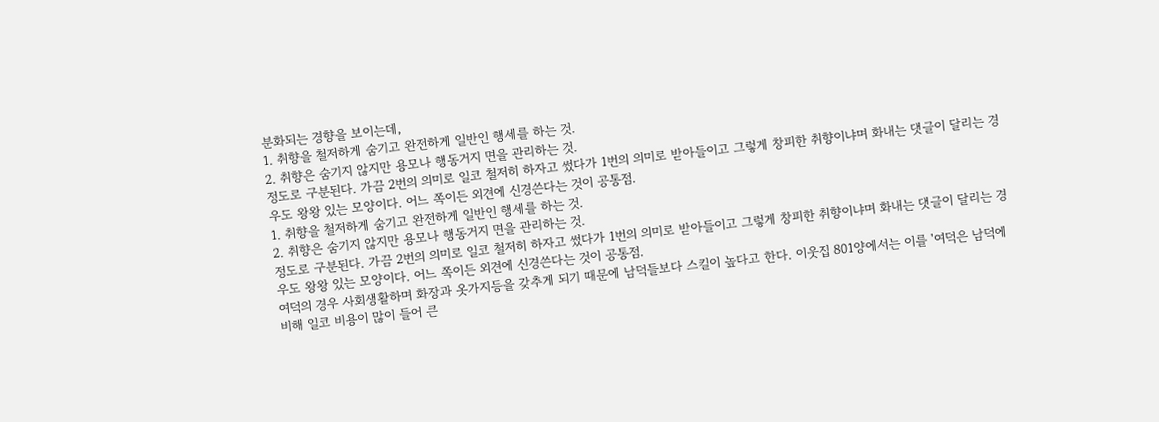분화되는 경향을 보이는데,
1. 취향을 철저하게 숨기고 완전하게 일반인 행세를 하는 것.
2. 취향은 숨기지 않지만 용모나 행동거지 면을 관리하는 것.
정도로 구분된다. 가끔 2번의 의미로 일코 철저히 하자고 썼다가 1번의 의미로 받아들이고 그렇게 창피한 취향이냐며 화내는 댓글이 달리는 경우도 왕왕 있는 모양이다. 어느 쪽이든 외견에 신경쓴다는 것이 공통점.
1. 취향을 철저하게 숨기고 완전하게 일반인 행세를 하는 것.
2. 취향은 숨기지 않지만 용모나 행동거지 면을 관리하는 것.
정도로 구분된다. 가끔 2번의 의미로 일코 철저히 하자고 썼다가 1번의 의미로 받아들이고 그렇게 창피한 취향이냐며 화내는 댓글이 달리는 경우도 왕왕 있는 모양이다. 어느 쪽이든 외견에 신경쓴다는 것이 공통점.
여덕의 경우 사회생활하며 화장과 옷가지등을 갖추게 되기 때문에 남덕들보다 스킬이 높다고 한다. 이웃집 801양에서는 이를 '여덕은 남덕에 비해 일코 비용이 많이 들어 큰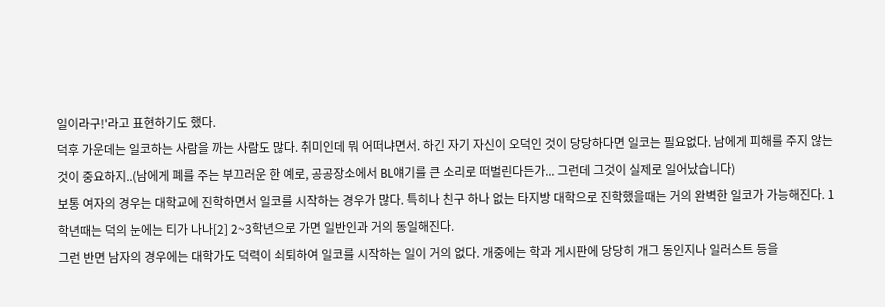일이라구!'라고 표현하기도 했다.
덕후 가운데는 일코하는 사람을 까는 사람도 많다. 취미인데 뭐 어떠냐면서. 하긴 자기 자신이 오덕인 것이 당당하다면 일코는 필요없다. 남에게 피해를 주지 않는 것이 중요하지..(남에게 폐를 주는 부끄러운 한 예로, 공공장소에서 BL얘기를 큰 소리로 떠벌린다든가... 그런데 그것이 실제로 일어났습니다)
보통 여자의 경우는 대학교에 진학하면서 일코를 시작하는 경우가 많다. 특히나 친구 하나 없는 타지방 대학으로 진학했을때는 거의 완벽한 일코가 가능해진다. 1학년때는 덕의 눈에는 티가 나나[2] 2~3학년으로 가면 일반인과 거의 동일해진다.
그런 반면 남자의 경우에는 대학가도 덕력이 쇠퇴하여 일코를 시작하는 일이 거의 없다. 개중에는 학과 게시판에 당당히 개그 동인지나 일러스트 등을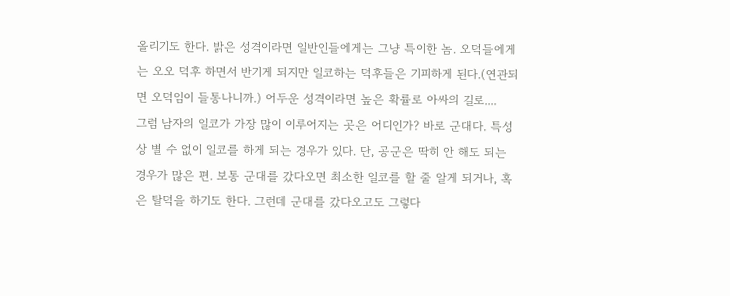올리기도 한다. 밝은 성격이라면 일반인들에게는 그냥 특이한 놈. 오덕들에게는 오오 덕후 하면서 반기게 되지만 일코하는 덕후들은 기피하게 된다.(연관되면 오덕임이 들통나니까.) 어두운 성격이라면 높은 확률로 아싸의 길로....
그럼 남자의 일코가 가장 많이 이루어지는 곳은 어디인가? 바로 군대다. 특성상 별 수 없이 일코를 하게 되는 경우가 있다. 단, 공군은 딱히 안 해도 되는 경우가 많은 편. 보통 군대를 갔다오면 최소한 일코를 할 줄 알게 되거나, 혹은 탈덕을 하기도 한다. 그런데 군대를 갔다오고도 그렇다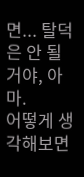면... 탈덕은 안 될 거야, 아마.
어떻게 생각해보면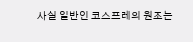사실 일반인 코스프레의 원조는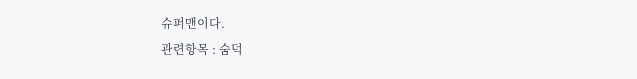슈퍼맨이다.
관련항목 : 숨덕